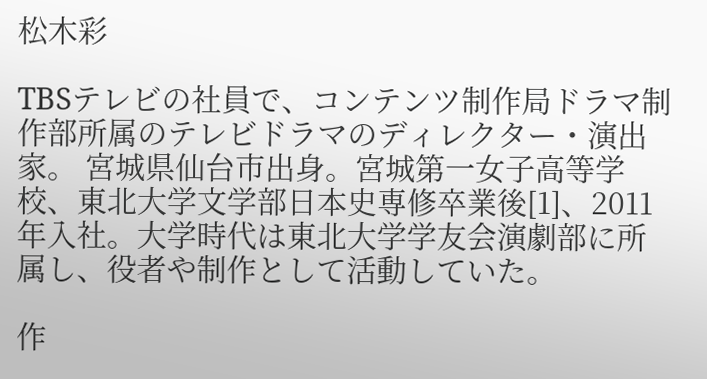松木彩

TBSテレビの社員で、コンテンツ制作局ドラマ制作部所属のテレビドラマのディレクター・演出家。 宮城県仙台市出身。宮城第一女子高等学校、東北大学文学部日本史専修卒業後[1]、2011年入社。大学時代は東北大学学友会演劇部に所属し、役者や制作として活動していた。

作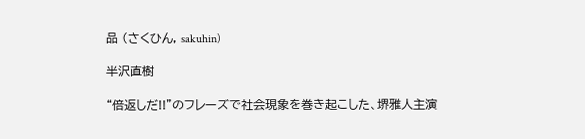品 (さくひん, sakuhin)

半沢直樹

“倍返しだ!!”のフレーズで社会現象を巻き起こした、堺雅人主演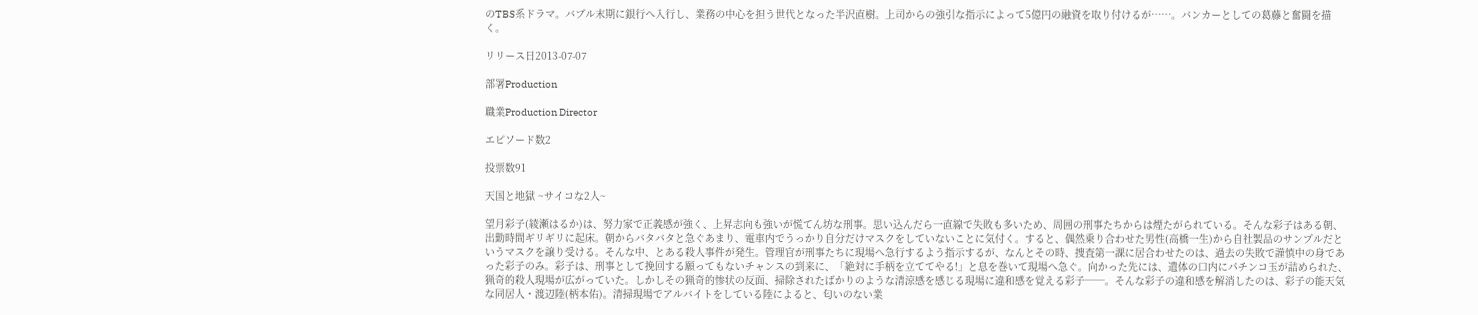のTBS系ドラマ。バブル末期に銀行へ入行し、業務の中心を担う世代となった半沢直樹。上司からの強引な指示によって5億円の融資を取り付けるが……。バンカーとしての葛藤と奮闘を描く。

リリース日2013-07-07

部署Production

職業Production Director

エピソード数2

投票数91

天国と地獄 ~サイコな2人~

望月彩子(綾瀬はるか)は、努力家で正義感が強く、上昇志向も強いが慌てん坊な刑事。思い込んだら一直線で失敗も多いため、周囲の刑事たちからは煙たがられている。そんな彩子はある朝、出勤時間ギリギリに起床。朝からバタバタと急ぐあまり、電車内でうっかり自分だけマスクをしていないことに気付く。すると、偶然乗り合わせた男性(高橋一生)から自社製品のサンプルだというマスクを譲り受ける。そんな中、とある殺人事件が発生。管理官が刑事たちに現場へ急行するよう指示するが、なんとその時、捜査第一課に居合わせたのは、過去の失敗で謹慎中の身であった彩子のみ。彩子は、刑事として挽回する願ってもないチャンスの到来に、「絶対に手柄を立ててやる!」と息を巻いて現場へ急ぐ。向かった先には、遺体の口内にパチンコ玉が詰められた、猟奇的殺人現場が広がっていた。しかしその猟奇的惨状の反面、掃除されたばかりのような清涼感を感じる現場に違和感を覚える彩子──。そんな彩子の違和感を解消したのは、彩子の能天気な同居人・渡辺陸(柄本佑)。清掃現場でアルバイトをしている陸によると、匂いのない業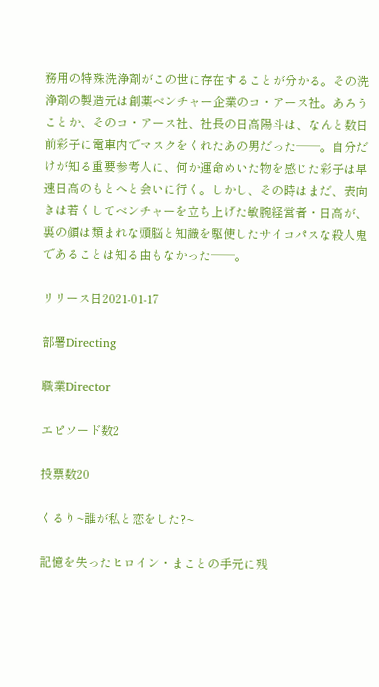務用の特殊洗浄剤がこの世に存在することが分かる。その洗浄剤の製造元は創薬ベンチャー企業のコ・アース社。あろうことか、そのコ・アース社、社長の日高陽斗は、なんと数日前彩子に電車内でマスクをくれたあの男だった──。自分だけが知る重要参考人に、何か運命めいた物を感じた彩子は早速日高のもとへと会いに行く。しかし、その時はまだ、表向きは若くしてベンチャーを立ち上げた敏腕経営者・日高が、裏の顔は類まれな頭脳と知識を駆使したサイコパスな殺人鬼であることは知る由もなかった──。

リリース日2021-01-17

部署Directing

職業Director

エピソード数2

投票数20

くるり~誰が私と恋をした?~

記憶を失ったヒロイン・まことの手元に残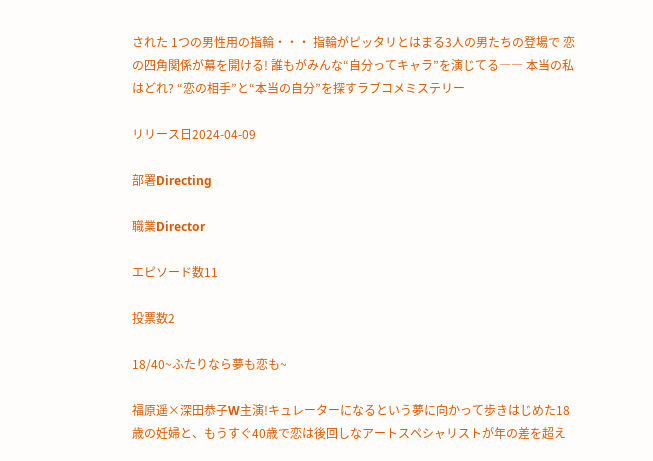された 1つの男性用の指輪・・・ 指輪がピッタリとはまる3人の男たちの登場で 恋の四角関係が幕を開ける! 誰もがみんな“自分ってキャラ”を演じてる―― 本当の私はどれ? “恋の相手”と“本当の自分”を探すラブコメミステリー

リリース日2024-04-09

部署Directing

職業Director

エピソード数11

投票数2

18/40~ふたりなら夢も恋も~

福原遥×深田恭子W主演!キュレーターになるという夢に向かって歩きはじめた18歳の妊婦と、もうすぐ40歳で恋は後回しなアートスペシャリストが年の差を超え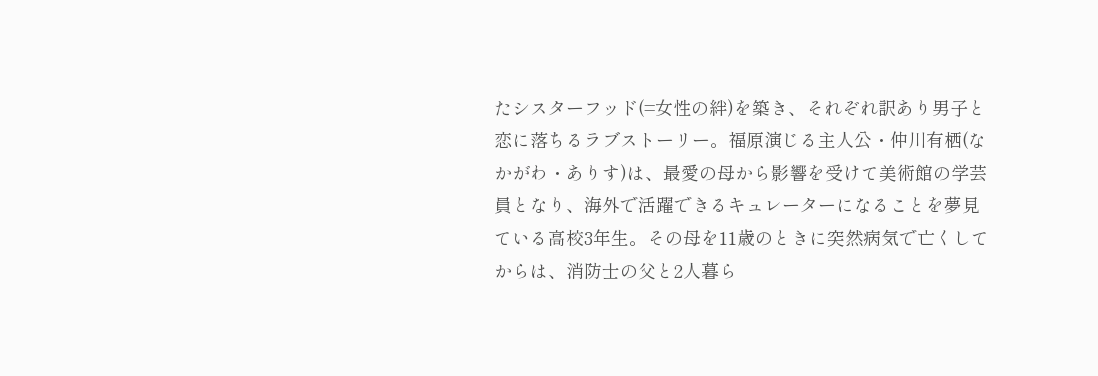たシスターフッド(=女性の絆)を築き、それぞれ訳あり男子と恋に落ちるラブストーリー。福原演じる主人公・仲川有栖(なかがわ・ありす)は、最愛の母から影響を受けて美術館の学芸員となり、海外で活躍できるキュレーターになることを夢見ている高校3年生。その母を11歳のときに突然病気で亡くしてからは、消防士の父と2人暮ら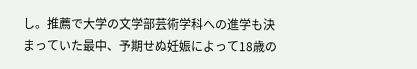し。推薦で大学の文学部芸術学科への進学も決まっていた最中、予期せぬ妊娠によって18歳の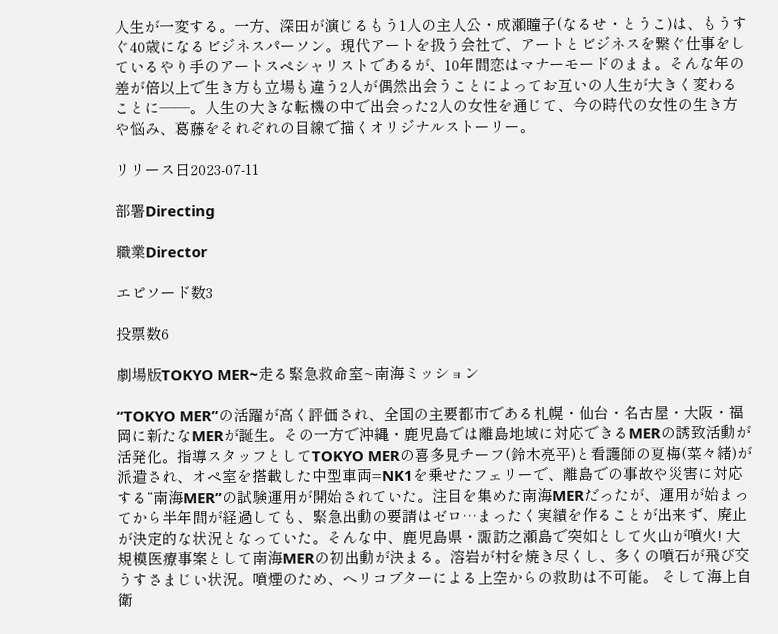人生が一変する。一方、深田が演じるもう1人の主人公・成瀬瞳子(なるせ・とうこ)は、もうすぐ40歳になるビジネスパーソン。現代アートを扱う会社で、アートとビジネスを繋ぐ仕事をしているやり手のアートスペシャリストであるが、10年間恋はマナーモードのまま。そんな年の差が倍以上で生き方も立場も違う2人が偶然出会うことによってお互いの人生が大きく変わることに――。人生の大きな転機の中で出会った2人の女性を通じて、今の時代の女性の生き方や悩み、葛藤をそれぞれの目線で描くオリジナルストーリー。

リリース日2023-07-11

部署Directing

職業Director

エピソード数3

投票数6

劇場版TOKYO MER~走る緊急救命室~南海ミッション

“TOKYO MER”の活躍が高く評価され、全国の主要都市である札幌・仙台・名古屋・大阪・福岡に新たなMERが誕生。その一方で沖縄・鹿児島では離島地域に対応できるMERの誘致活動が活発化。指導スタッフとしてTOKYO MERの喜多見チーフ(鈴木亮平)と看護師の夏梅(菜々緒)が派遣され、オペ室を搭載した中型車両=NK1を乗せたフェリーで、離島での事故や災害に対応する“南海MER”の試験運用が開始されていた。注目を集めた南海MERだったが、運用が始まってから半年間が経過しても、緊急出動の要請はゼロ…まったく実績を作ることが出来ず、廃止が決定的な状況となっていた。そんな中、鹿児島県・諏訪之瀬島で突如として火山が噴火! 大規模医療事案として南海MERの初出動が決まる。溶岩が村を焼き尽くし、多くの噴石が飛び交うすさまじい状況。噴煙のため、ヘリコプターによる上空からの救助は不可能。 そして海上自衛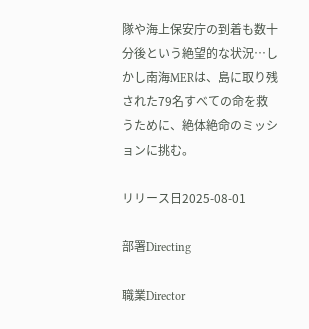隊や海上保安庁の到着も数十分後という絶望的な状況…しかし南海MERは、島に取り残された79名すべての命を救うために、絶体絶命のミッションに挑む。

リリース日2025-08-01

部署Directing

職業Director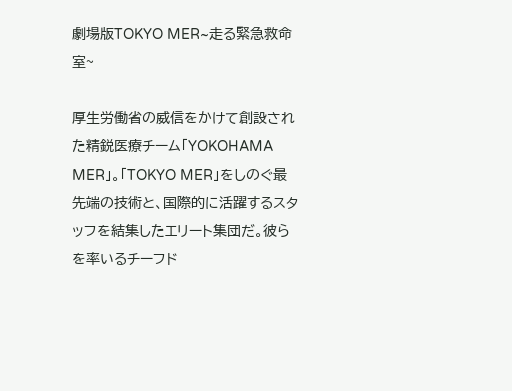劇場版TOKYO MER~走る緊急救命室~

厚生労働省の威信をかけて創設された精鋭医療チーム「YOKOHAMA MER」。「TOKYO MER」をしのぐ最先端の技術と、国際的に活躍するスタッフを結集したエリート集団だ。彼らを率いるチーフド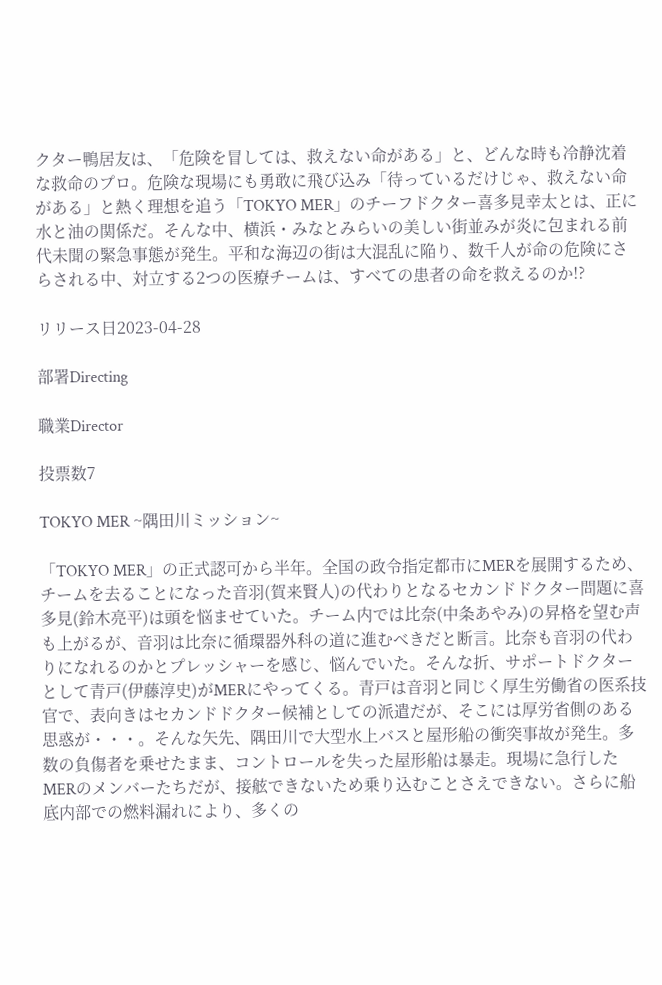クター鴨居友は、「危険を冒しては、救えない命がある」と、どんな時も冷静沈着な救命のプロ。危険な現場にも勇敢に飛び込み「待っているだけじゃ、救えない命がある」と熱く理想を追う「TOKYO MER」のチーフドクター喜多見幸太とは、正に水と油の関係だ。そんな中、横浜・みなとみらいの美しい街並みが炎に包まれる前代未聞の緊急事態が発生。平和な海辺の街は大混乱に陥り、数千人が命の危険にさらされる中、対立する2つの医療チームは、すべての患者の命を救えるのか!?

リリース日2023-04-28

部署Directing

職業Director

投票数7

TOKYO MER ~隅田川ミッション~

「TOKYO MER」の正式認可から半年。全国の政令指定都市にMERを展開するため、チームを去ることになった音羽(賀来賢人)の代わりとなるセカンドドクター問題に喜多見(鈴木亮平)は頭を悩ませていた。チーム内では比奈(中条あやみ)の昇格を望む声も上がるが、音羽は比奈に循環器外科の道に進むべきだと断言。比奈も音羽の代わりになれるのかとプレッシャーを感じ、悩んでいた。そんな折、サポートドクターとして青戸(伊藤淳史)がMERにやってくる。青戸は音羽と同じく厚生労働省の医系技官で、表向きはセカンドドクター候補としての派遣だが、そこには厚労省側のある思惑が・・・。そんな矢先、隅田川で大型水上バスと屋形船の衝突事故が発生。多数の負傷者を乗せたまま、コントロールを失った屋形船は暴走。現場に急行したMERのメンバーたちだが、接舷できないため乗り込むことさえできない。さらに船底内部での燃料漏れにより、多くの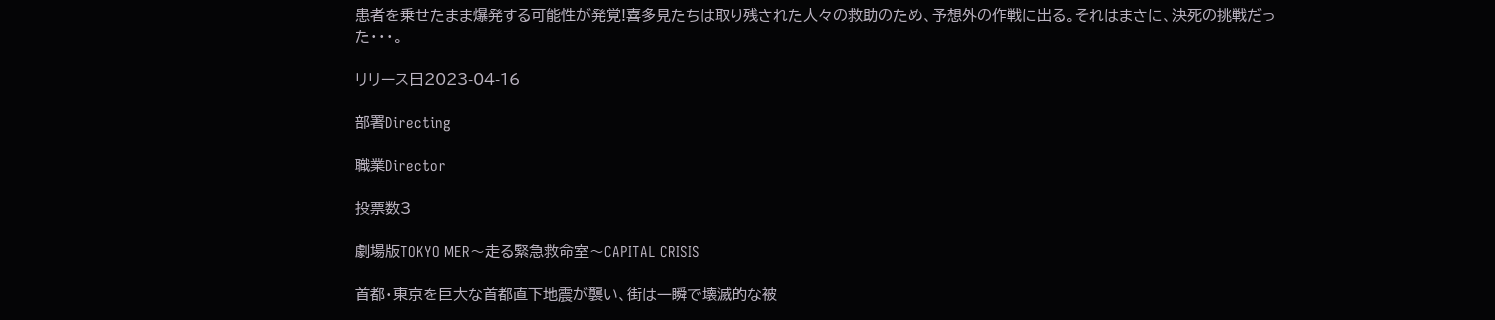患者を乗せたまま爆発する可能性が発覚!喜多見たちは取り残された人々の救助のため、予想外の作戦に出る。それはまさに、決死の挑戦だった・・・。

リリース日2023-04-16

部署Directing

職業Director

投票数3

劇場版TOKYO MER〜走る緊急救命室〜CAPITAL CRISIS

首都・東京を巨大な首都直下地震が襲い、街は一瞬で壊滅的な被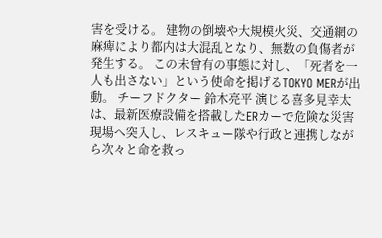害を受ける。 建物の倒壊や大規模火災、交通網の麻痺により都内は大混乱となり、無数の負傷者が発生する。 この未曾有の事態に対し、「死者を一人も出さない」という使命を掲げるTOKYO MERが出動。 チーフドクター 鈴木亮平 演じる喜多見幸太は、最新医療設備を搭載したERカーで危険な災害現場へ突入し、レスキュー隊や行政と連携しながら次々と命を救っ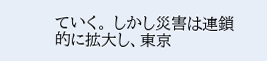ていく。 しかし災害は連鎖的に拡大し、東京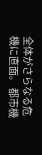全体がさらなる危機に直面。 都市機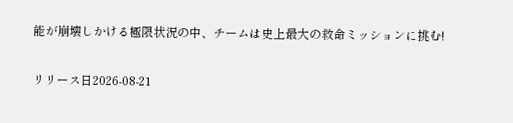能が崩壊しかける極限状況の中、チームは史上最大の救命ミッションに挑む!

リリース日2026-08-21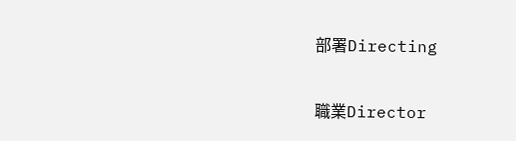部署Directing

職業Director